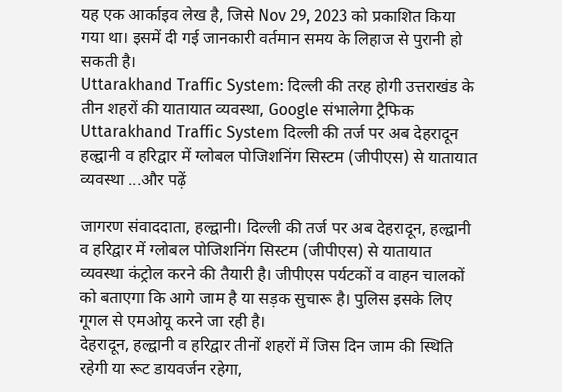यह एक आर्काइव लेख है, जिसे Nov 29, 2023 को प्रकाशित किया गया था। इसमें दी गई जानकारी वर्तमान समय के लिहाज से पुरानी हो सकती है।
Uttarakhand Traffic System: दिल्ली की तरह होगी उत्तराखंड के तीन शहरों की यातायात व्यवस्था, Google संभालेगा ट्रैफिक
Uttarakhand Traffic System दिल्ली की तर्ज पर अब देहरादून हल्द्वानी व हरिद्वार में ग्लोबल पोजिशनिंग सिस्टम (जीपीएस) से यातायात व्यवस्था ...और पढ़ें

जागरण संवाददाता, हल्द्वानी। दिल्ली की तर्ज पर अब देहरादून, हल्द्वानी व हरिद्वार में ग्लोबल पोजिशनिंग सिस्टम (जीपीएस) से यातायात व्यवस्था कंट्रोल करने की तैयारी है। जीपीएस पर्यटकों व वाहन चालकों को बताएगा कि आगे जाम है या सड़क सुचारू है। पुलिस इसके लिए गूगल से एमओयू करने जा रही है।
देहरादून, हल्द्वानी व हरिद्वार तीनों शहरों में जिस दिन जाम की स्थिति रहेगी या रूट डायवर्जन रहेगा,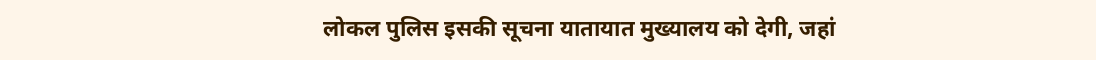लोकल पुलिस इसकी सूचना यातायात मुख्यालय को देगी, जहां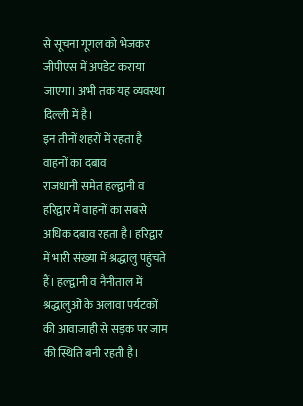से सूचना गूगल को भेजकर जीपीएस में अपडेट कराया जाएगा। अभी तक यह व्यवस्था दिल्ली में है।
इन तीनों शहरों में रहता है वाहनों का दबाव
राजधानी समेत हल्द्वानी व हरिद्वार में वाहनों का सबसे अधिक दबाव रहता है। हरिद्वार में भारी संख्या में श्रद्धालु पहुंचते हैं। हल्द्वानी व नैनीताल में श्रद्धालुओं के अलावा पर्यटकों की आवाजाही से सड़क पर जाम की स्थिति बनी रहती है।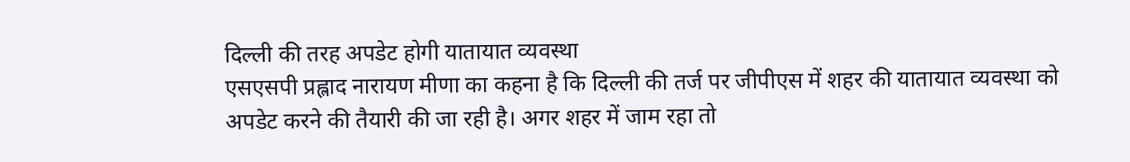दिल्ली की तरह अपडेट होगी यातायात व्यवस्था
एसएसपी प्रह्लाद नारायण मीणा का कहना है कि दिल्ली की तर्ज पर जीपीएस में शहर की यातायात व्यवस्था को अपडेट करने की तैयारी की जा रही है। अगर शहर में जाम रहा तो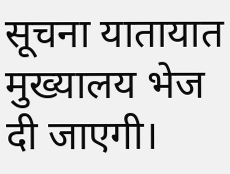सूचना यातायात मुख्यालय भेज दी जाएगी।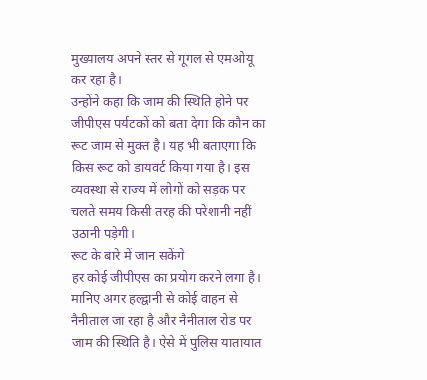मुख्यालय अपने स्तर से गूगल से एमओयू कर रहा है।
उन्होंने कहा कि जाम की स्थिति होने पर जीपीएस पर्यटकों को बता देगा कि कौन का रूट जाम से मुक्त है। यह भी बताएगा कि किस रूट को डायवर्ट किया गया है। इस व्यवस्था से राज्य में लोगों को सड़क पर चलते समय किसी तरह की परेशानी नहीं उठानी पड़ेगी।
रूट के बारे में जान सकेंगे
हर कोई जीपीएस का प्रयोग करने लगा है। मानिए अगर हल्द्वानी से कोई वाहन से नैनीताल जा रहा है और नैनीताल रोड पर जाम की स्थिति है। ऐसे में पुलिस यातायात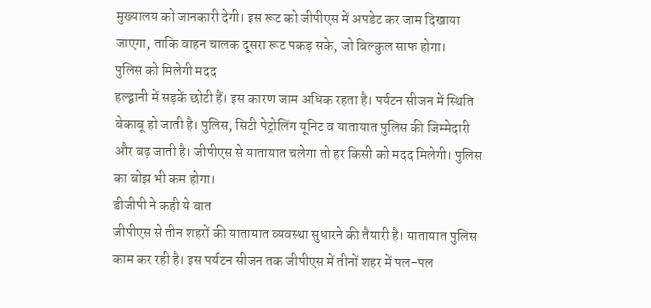मुख्यालय को जानकारी देगी। इस रूट को जीपीएस में अपडेट कर जाम दिखाया जाएगा, ताकि वाहन चालक दूसरा रूट पकड़ सके, जो बिल्कुल साफ होगा।
पुलिस को मिलेगी मदद
हल्द्वानी में सड़कें छोटी हैं। इस कारण जाम अधिक रहता है। पर्यटन सीजन में स्थिति बेकाबू हो जाती है। पुलिस, सिटी पेट्रोलिंग यूनिट व यातायात पुलिस की जिम्मेदारी और बढ़ जाती है। जीपीएस से यातायात चलेगा तो हर किसी को मदद मिलेगी। पुलिस का बोझ भी कम होगा।
डीजीपी ने कही ये बात
जीपीएस से तीन शहरों की यातायात व्यवस्था सुधारने की तैयारी है। यातायात पुलिस काम कर रही है। इस पर्यटन सीजन तक जीपीएस में तीनों शहर में पल-पल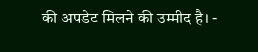की अपडेट मिलने की उम्मीद है। -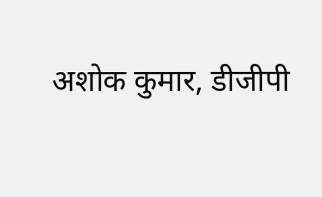अशोक कुमार, डीजीपी